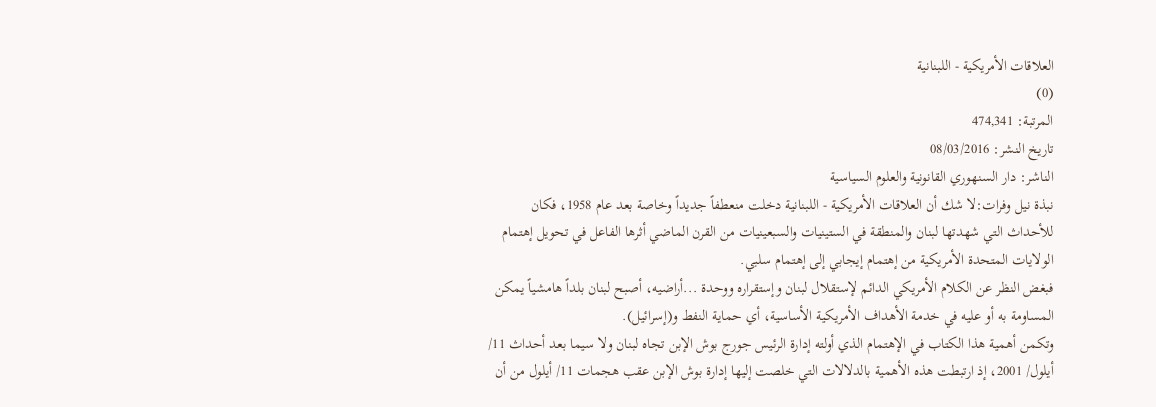العلاقات الأمريكية - اللبنانية
(0)
المرتبة: 474,341
تاريخ النشر: 08/03/2016
الناشر: دار السنهوري القانونية والعلوم السياسية
نبذة نيل وفرات:لا شك أن العلاقات الأمريكية - اللبنانية دخلت منعطفاً جديداً وخاصة بعد عام 1958، فكان للأحداث التي شهدتها لبنان والمنطقة في الستينيات والسبعينيات من القرن الماضي أثرها الفاعل في تحويل إهتمام الولايات المتحدة الأمريكية من إهتمام إيجابي إلى إهتمام سلبي.
فبغض النظر عن الكلام الأمريكي الدائم لإستقلال لبنان وإستقراره ووحدة ...أراضيه، أصبح لبنان بلداً هامشياً يمكن المساومة به أو عليه في خدمة الأهداف الأمريكية الأساسية، أي حماية النفط و(إسرائيل).
وتكمن أهمية هذا الكتاب في الإهتمام الذي أولته إدارة الرئيس جورج بوش الإبن تجاه لبنان ولا سيما بعد أحداث 11/ أيلول/ 2001، إذ ارتبطت هذه الأهمية بالدلالات التي خلصت إليها إدارة بوش الإبن عقب هجمات 11/ أيلول من أن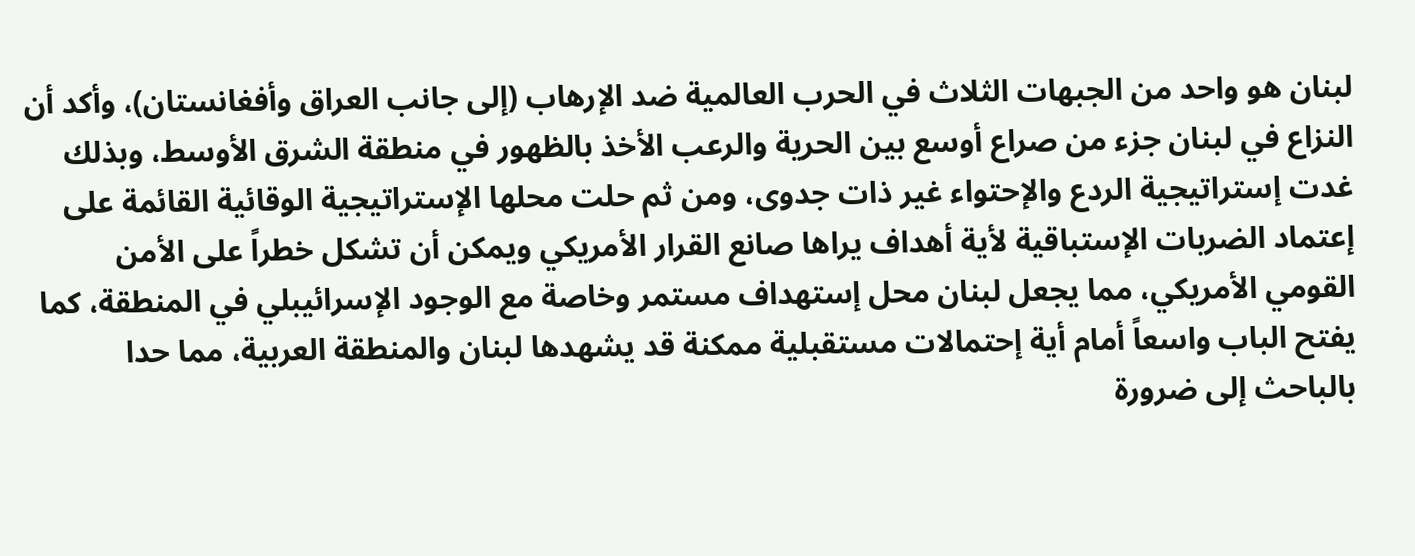لبنان هو واحد من الجبهات الثلاث في الحرب العالمية ضد الإرهاب (إلى جانب العراق وأفغانستان)، وأكد أن النزاع في لبنان جزء من صراع أوسع بين الحرية والرعب الأخذ بالظهور في منطقة الشرق الأوسط، وبذلك غدت إستراتيجية الردع والإحتواء غير ذات جدوى، ومن ثم حلت محلها الإستراتيجية الوقائية القائمة على إعتماد الضربات الإستباقية لأية أهداف يراها صانع القرار الأمريكي ويمكن أن تشكل خطراً على الأمن القومي الأمريكي، مما يجعل لبنان محل إستهداف مستمر وخاصة مع الوجود الإسرائيبلي في المنطقة، كما يفتح الباب واسعاً أمام أية إحتمالات مستقبلية ممكنة قد يشهدها لبنان والمنطقة العربية، مما حدا بالباحث إلى ضرورة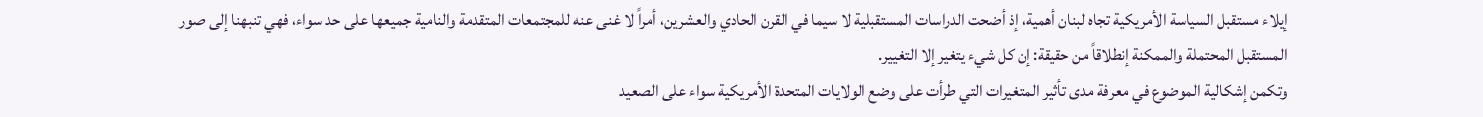إيلاء مستقبل السياسة الأمريكية تجاه لبنان أهمية، إذ أضحت الدراسات المستقبلية لا سيما في القرن الحادي والعشرين، أمراً لا غنى عنه للمجتمعات المتقدمة والنامية جميعها على حد سواء، فهي تنبهنا إلى صور المستقبل المحتملة والممكنة إنطلاقاً من حقيقة: إن كل شيء يتغير إلا التغيير.
وتكمن إشكالية الموضوع في معرفة مدى تأثير المتغيرات التي طرأت على وضع الولايات المتحدة الأمريكية سواء على الصعيد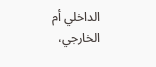الداخلي أم الخارجي،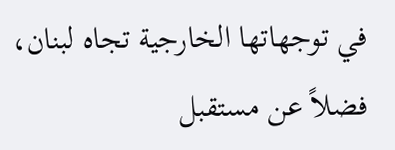في توجهاتها الخارجية تجاه لبنان، فضلاً عن مستقبل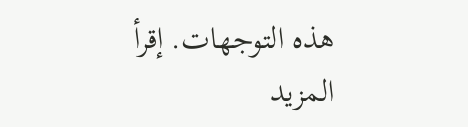هذه التوجهات. إقرأ المزيد